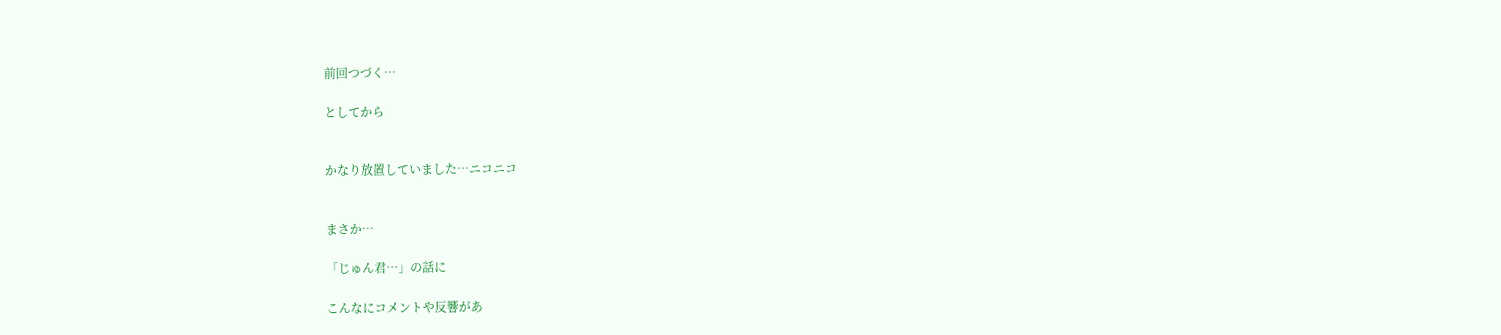前回つづく…

としてから


かなり放置していました…ニコニコ


まさか…

「じゅん君…」の話に

こんなにコメントや反響があ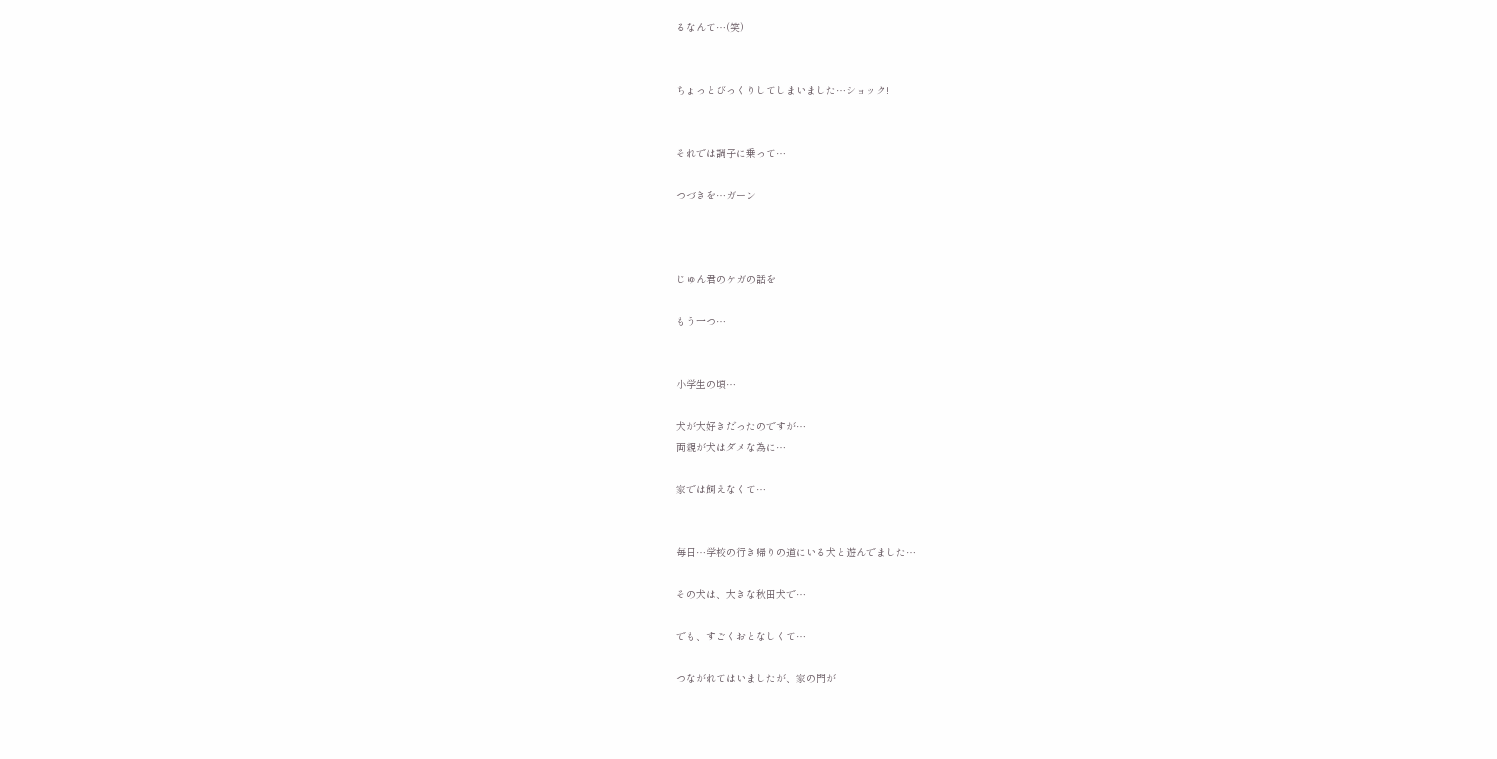るなんて…(笑)


ちょっとびっくりしてしまいました…ショック!


それでは調子に乗って…

つづきを…ガーン



じゅん君のケガの話を

もう一つ…


小学生の頃…

犬が大好きだったのですが…
両親が犬はダメな為に…

家では飼えなくて…


毎日…学校の行き帰りの道にいる犬と遊んでました…

その犬は、大きな秋田犬で…

でも、すごくおとなしくて…

つながれてはいましたが、家の門が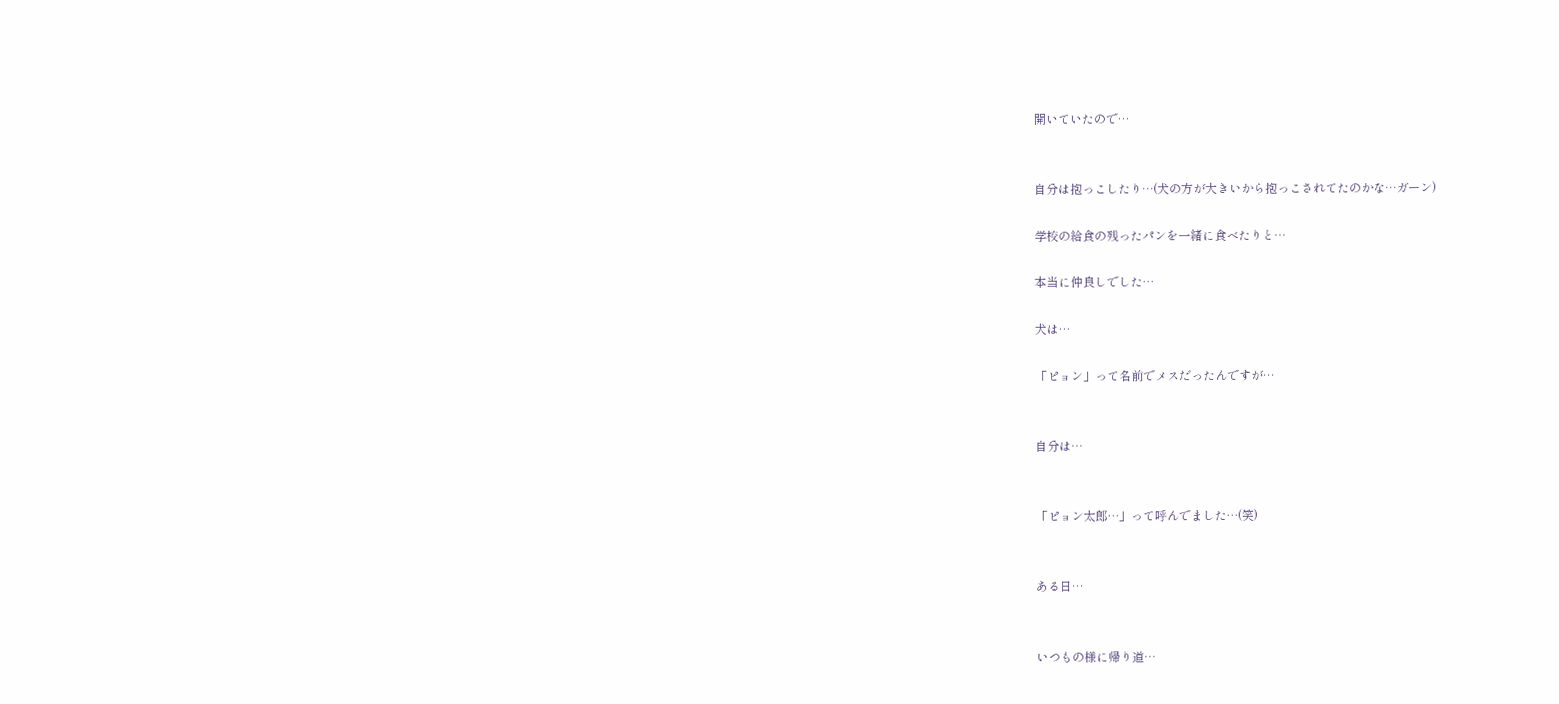開いていたので…


自分は抱っこしたり…(犬の方が大きいから抱っこされてたのかな…ガーン)

学校の給食の残ったパンを一緒に食べたりと…

本当に仲良しでした…

犬は…

「ピョン」って名前でメスだったんですが…


自分は…


「ピョン太郎…」って呼んでました…(笑)


ある日…


いつもの様に帰り道…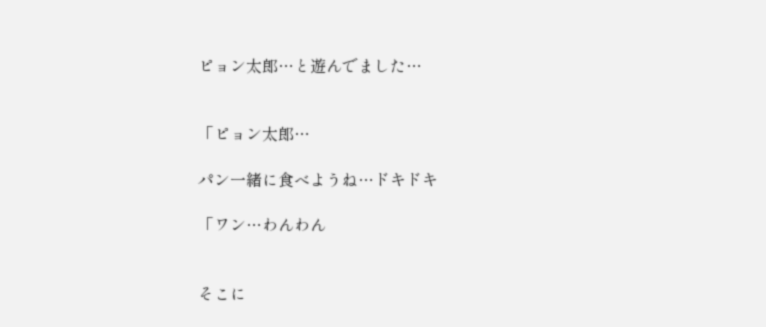ピョン太郎…と遊んでました…


「ピョン太郎…

パン一緒に食べようね…ドキドキ

「ワン…わんわん


そこに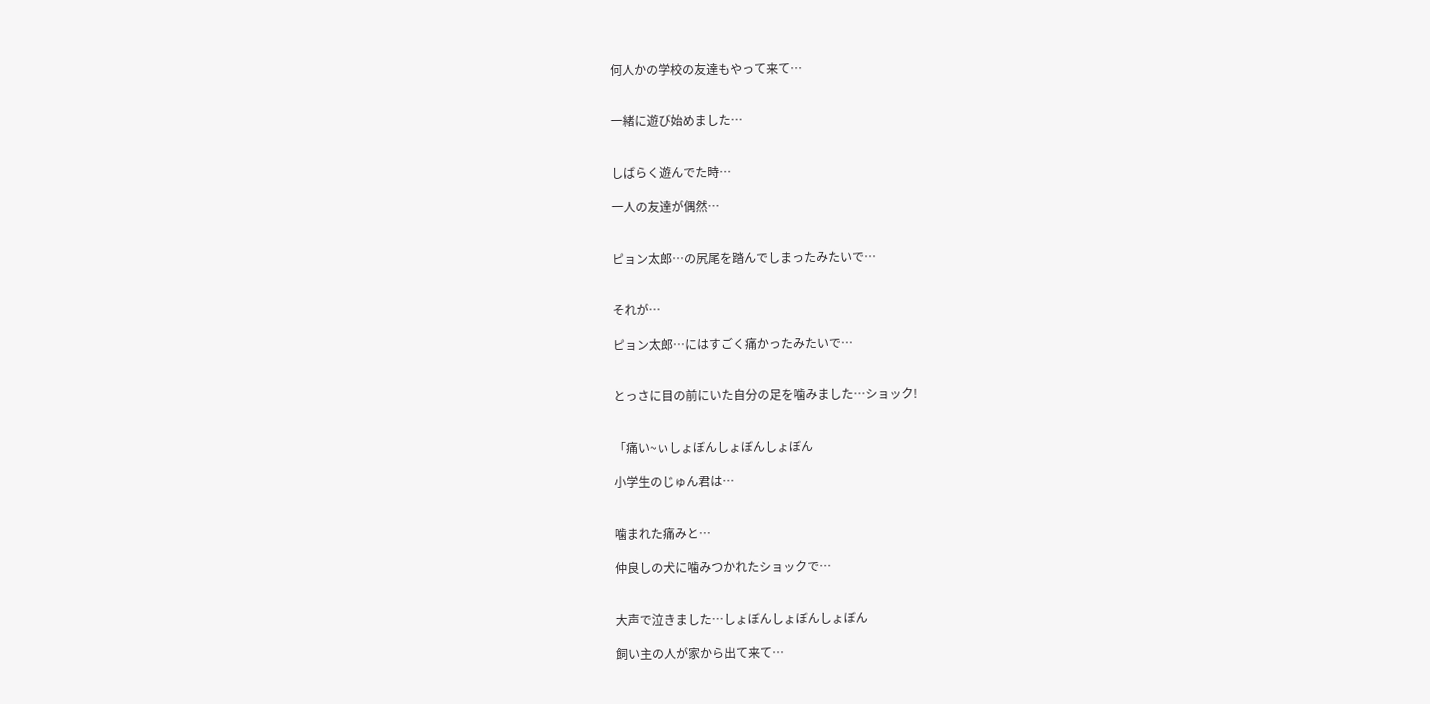何人かの学校の友達もやって来て…


一緒に遊び始めました…


しばらく遊んでた時…

一人の友達が偶然…


ピョン太郎…の尻尾を踏んでしまったみたいで…


それが…

ピョン太郎…にはすごく痛かったみたいで…


とっさに目の前にいた自分の足を噛みました…ショック!


「痛い~ぃしょぼんしょぼんしょぼん

小学生のじゅん君は…


噛まれた痛みと…

仲良しの犬に噛みつかれたショックで…


大声で泣きました…しょぼんしょぼんしょぼん

飼い主の人が家から出て来て…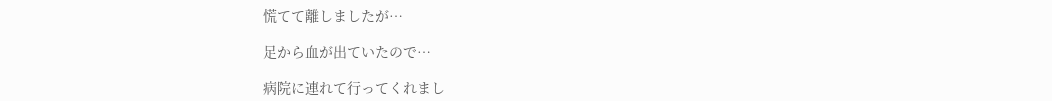慌てて離しましたが…

足から血が出ていたので…

病院に連れて行ってくれまし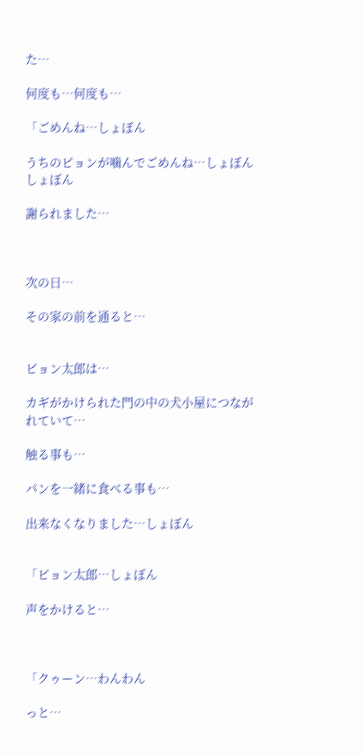た…

何度も…何度も…

「ごめんね…しょぼん

うちのピョンが噛んでごめんね…しょぼんしょぼん

謝られました…



次の日…

その家の前を通ると…


ピョン太郎は…

カギがかけられた門の中の犬小屋につながれていて…

触る事も…

パンを一緒に食べる事も…

出来なくなりました…しょぼん


「ピョン太郎…しょぼん

声をかけると…



「クゥーン…わんわん

っと…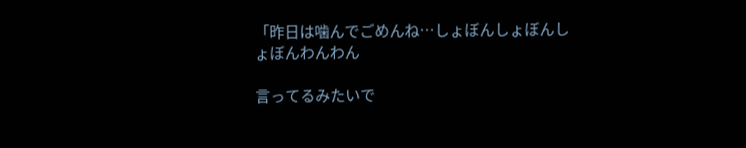「昨日は噛んでごめんね…しょぼんしょぼんしょぼんわんわん

言ってるみたいで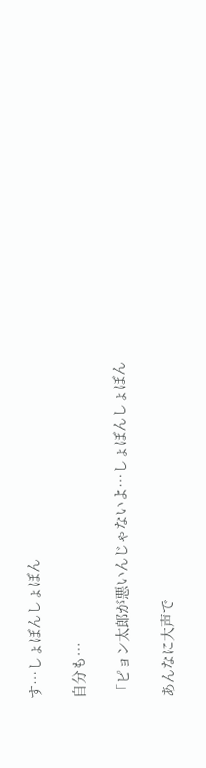す…しょぼんしょぼん

自分も…

「ピョン太郎が悪いんじゃないよ…しょぼんしょぼん

あんなに大声で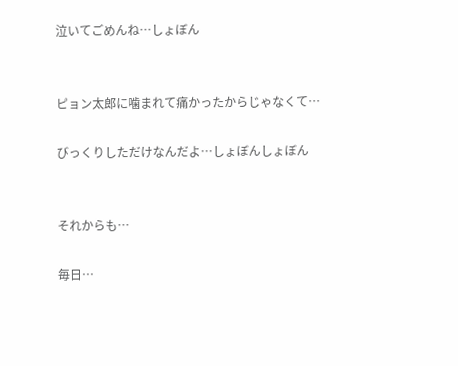泣いてごめんね…しょぼん


ピョン太郎に噛まれて痛かったからじゃなくて…

びっくりしただけなんだよ…しょぼんしょぼん


それからも…

毎日…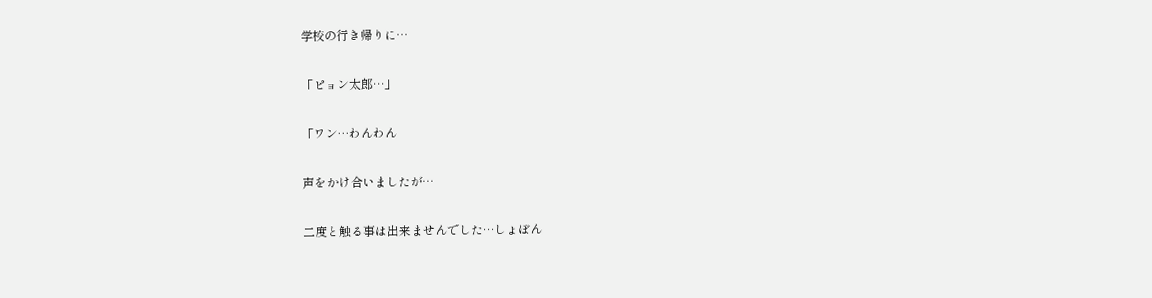学校の行き帰りに…

「ピョン太郎…」

「ワン…わんわん

声をかけ合いましたが…

二度と触る事は出来ませんでした…しょぼん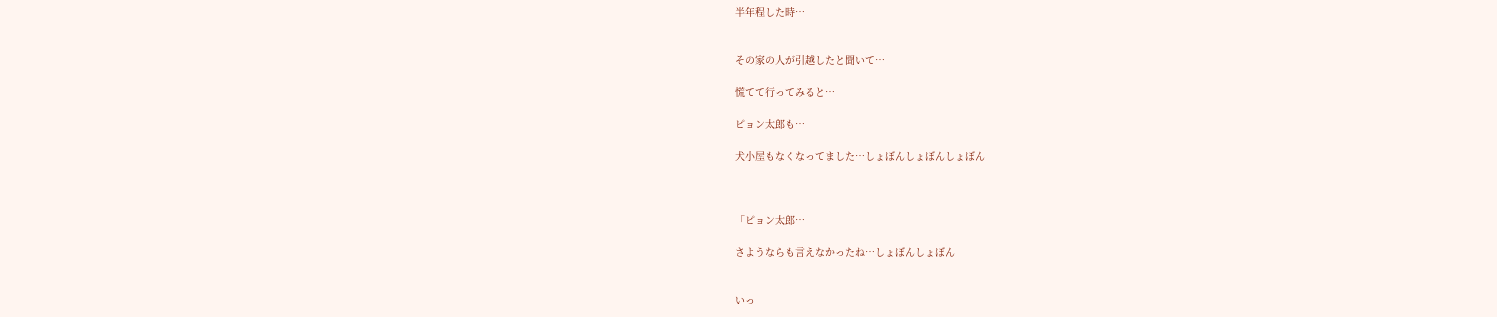半年程した時…


その家の人が引越したと聞いて…

慌てて行ってみると…

ピョン太郎も…

犬小屋もなくなってました…しょぼんしょぼんしょぼん



「ピョン太郎…

さようならも言えなかったね…しょぼんしょぼん


いっ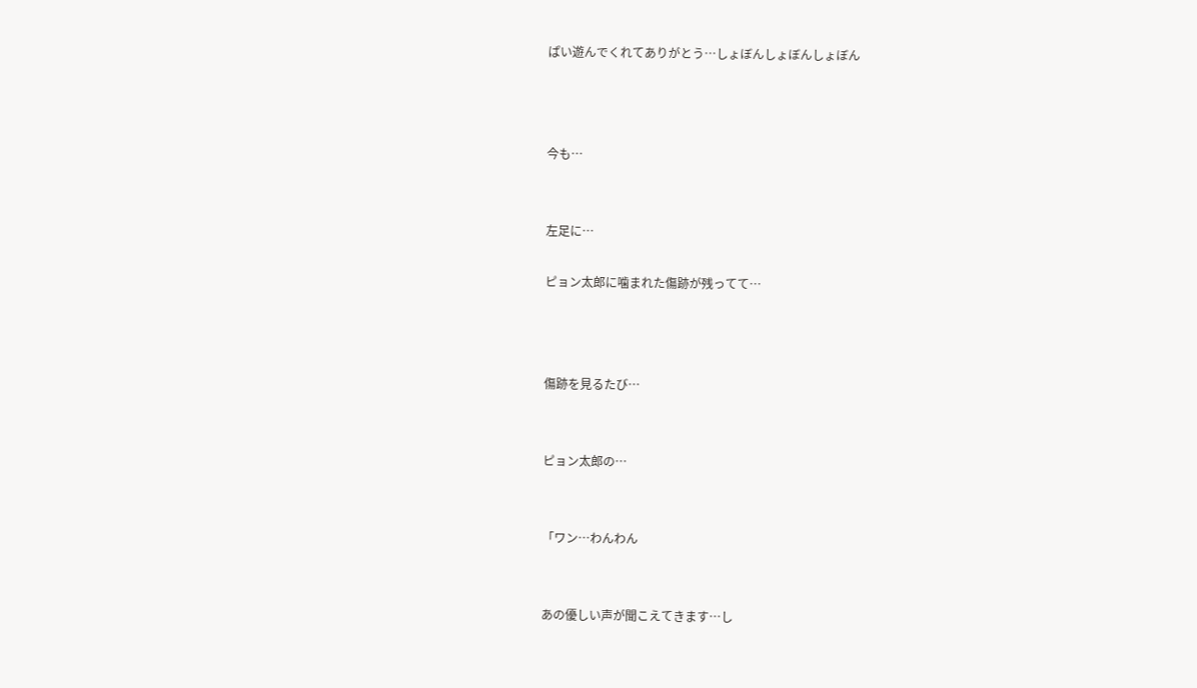ぱい遊んでくれてありがとう…しょぼんしょぼんしょぼん



今も…


左足に…

ピョン太郎に噛まれた傷跡が残ってて…



傷跡を見るたび…


ピョン太郎の…


「ワン…わんわん


あの優しい声が聞こえてきます…し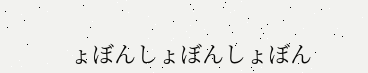ょぼんしょぼんしょぼん